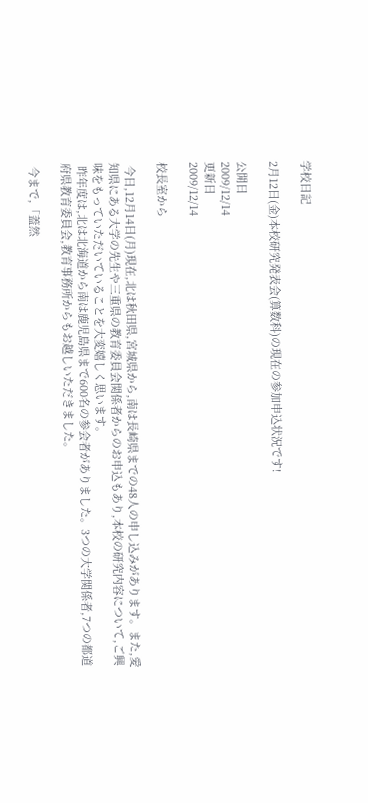学校日記

2月12日(金)本校研究発表会(算数科)の現在の参加申込状況です!

公開日
2009/12/14
更新日
2009/12/14

校長室から

 今日,12月14日(月)現在,北は秋田県,宮城県から,南は長崎県までの48人の申し込みがあります。また,愛知県にある大学の先生や三重県の教育委員会関係者からのお申込もあり,本校の研究内容について,ご興味をもっていただいていることを大変嬉しく思います。
 昨年度は,北は北海道から南は鹿児島県まで600名の参会者がありました。3つの大学関係者,7つの都道府県教育委員会,教育事務所からもお越しいただきました。

 今まで,「蓋然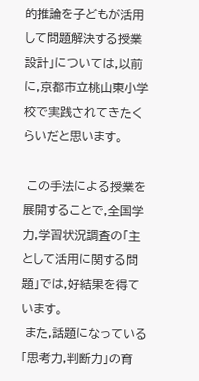的推論を子どもが活用して問題解決する授業設計」については,以前に,京都市立桃山東小学校で実践されてきたくらいだと思います。

 この手法による授業を展開することで,全国学力,学習状況調査の「主として活用に関する問題」では,好結果を得ています。
 また,話題になっている「思考力,判断力」の育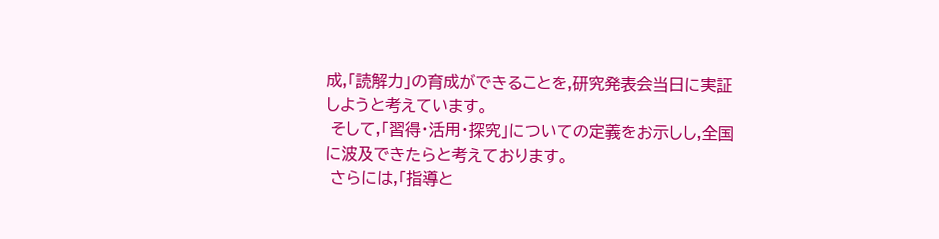成,「読解力」の育成ができることを,研究発表会当日に実証しようと考えています。
 そして,「習得・活用・探究」についての定義をお示しし,全国に波及できたらと考えております。
 さらには,「指導と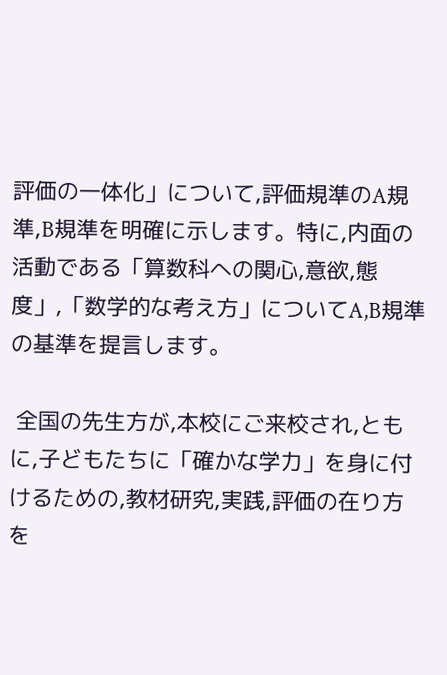評価の一体化」について,評価規準のA規準,B規準を明確に示します。特に,内面の活動である「算数科への関心,意欲,態度」,「数学的な考え方」についてA,B規準の基準を提言します。

 全国の先生方が,本校にご来校され,ともに,子どもたちに「確かな学力」を身に付けるための,教材研究,実践,評価の在り方を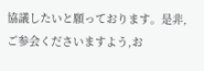協議したいと願っております。是非,ご参会くださいますよう,お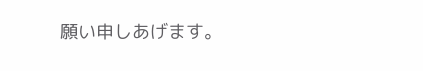願い申しあげます。